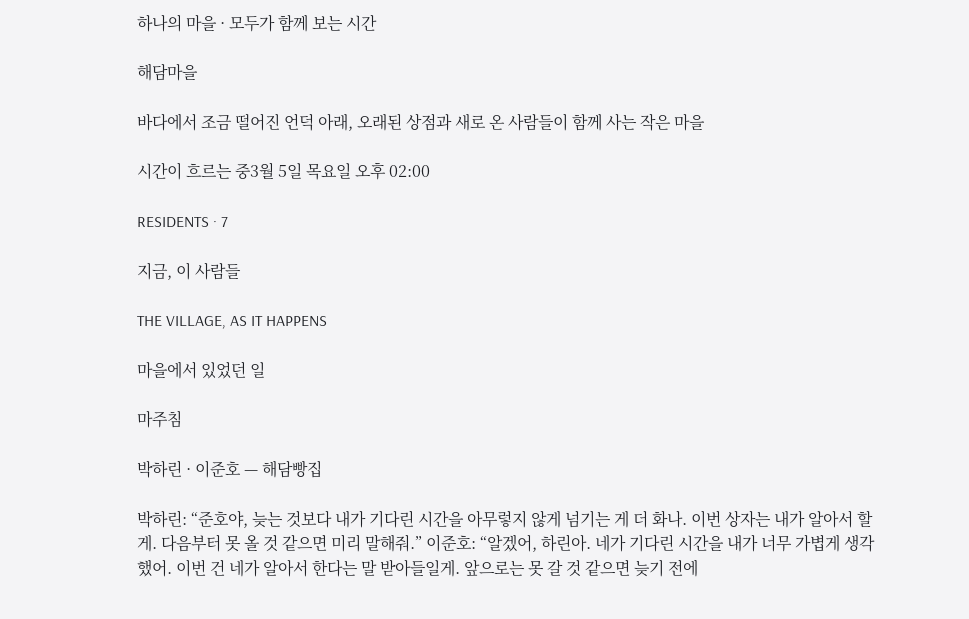하나의 마을 · 모두가 함께 보는 시간

해담마을

바다에서 조금 떨어진 언덕 아래, 오래된 상점과 새로 온 사람들이 함께 사는 작은 마을

시간이 흐르는 중3월 5일 목요일 오후 02:00

RESIDENTS · 7

지금, 이 사람들

THE VILLAGE, AS IT HAPPENS

마을에서 있었던 일

마주침

박하린 · 이준호 — 해담빵집

박하린: “준호야, 늦는 것보다 내가 기다린 시간을 아무렇지 않게 넘기는 게 더 화나. 이번 상자는 내가 알아서 할게. 다음부터 못 올 것 같으면 미리 말해줘.” 이준호: “알겠어, 하린아. 네가 기다린 시간을 내가 너무 가볍게 생각했어. 이번 건 네가 알아서 한다는 말 받아들일게. 앞으로는 못 갈 것 같으면 늦기 전에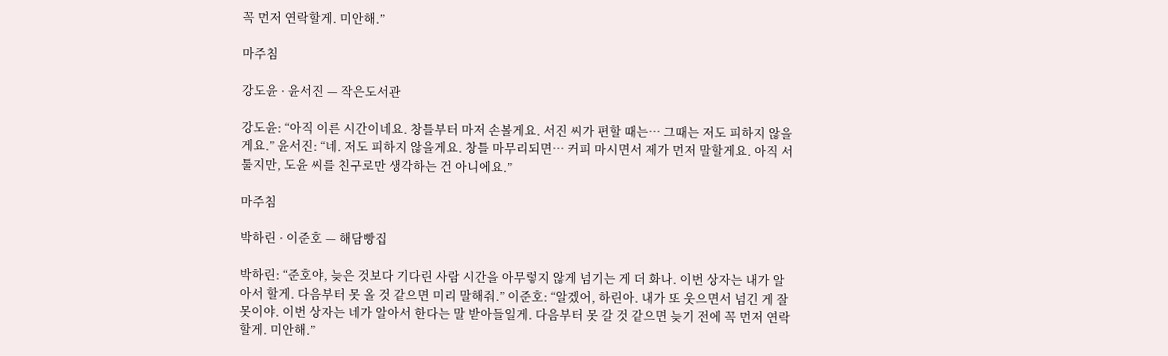꼭 먼저 연락할게. 미안해.”

마주침

강도윤 · 윤서진 — 작은도서관

강도윤: “아직 이른 시간이네요. 창틀부터 마저 손볼게요. 서진 씨가 편할 때는… 그때는 저도 피하지 않을게요.” 윤서진: “네. 저도 피하지 않을게요. 창틀 마무리되면… 커피 마시면서 제가 먼저 말할게요. 아직 서툴지만, 도윤 씨를 친구로만 생각하는 건 아니에요.”

마주침

박하린 · 이준호 — 해담빵집

박하린: “준호야, 늦은 것보다 기다린 사람 시간을 아무렇지 않게 넘기는 게 더 화나. 이번 상자는 내가 알아서 할게. 다음부터 못 올 것 같으면 미리 말해줘.” 이준호: “알겠어, 하린아. 내가 또 웃으면서 넘긴 게 잘못이야. 이번 상자는 네가 알아서 한다는 말 받아들일게. 다음부터 못 갈 것 같으면 늦기 전에 꼭 먼저 연락할게. 미안해.”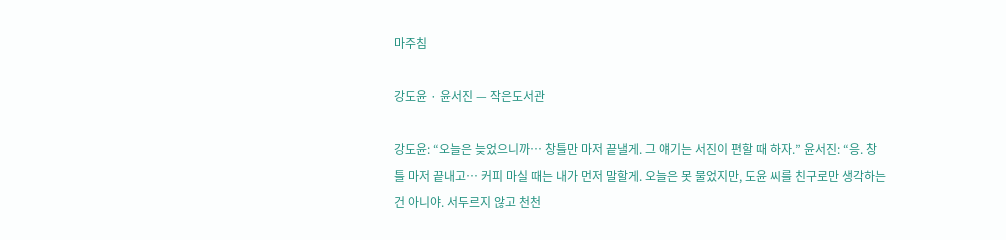마주침

강도윤 · 윤서진 — 작은도서관

강도윤: “오늘은 늦었으니까… 창틀만 마저 끝낼게. 그 얘기는 서진이 편할 때 하자.” 윤서진: “응. 창틀 마저 끝내고… 커피 마실 때는 내가 먼저 말할게. 오늘은 못 물었지만, 도윤 씨를 친구로만 생각하는 건 아니야. 서두르지 않고 천천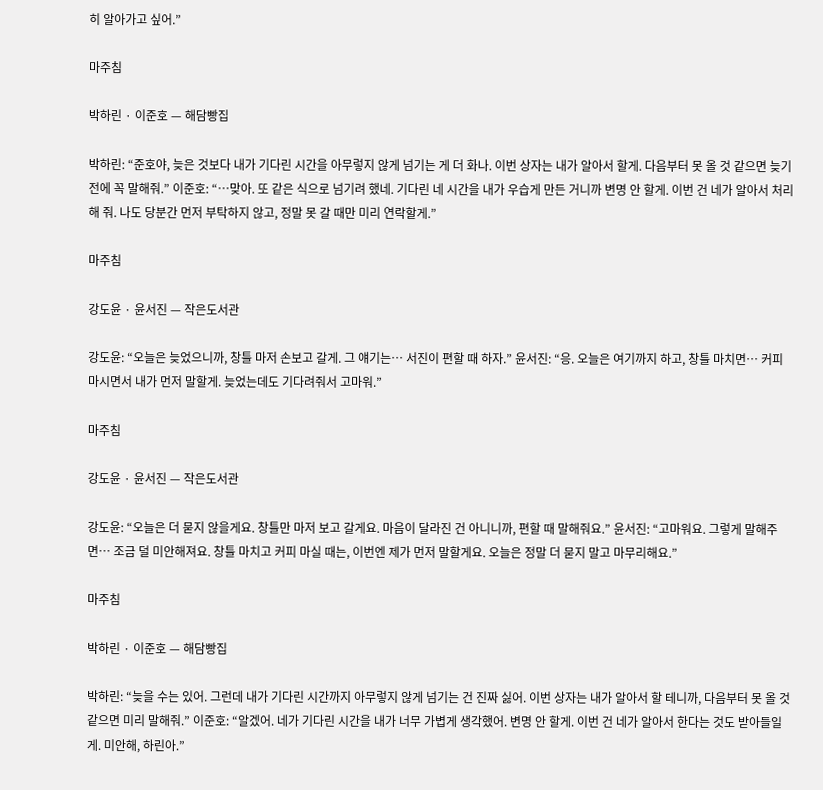히 알아가고 싶어.”

마주침

박하린 · 이준호 — 해담빵집

박하린: “준호야, 늦은 것보다 내가 기다린 시간을 아무렇지 않게 넘기는 게 더 화나. 이번 상자는 내가 알아서 할게. 다음부터 못 올 것 같으면 늦기 전에 꼭 말해줘.” 이준호: “…맞아. 또 같은 식으로 넘기려 했네. 기다린 네 시간을 내가 우습게 만든 거니까 변명 안 할게. 이번 건 네가 알아서 처리해 줘. 나도 당분간 먼저 부탁하지 않고, 정말 못 갈 때만 미리 연락할게.”

마주침

강도윤 · 윤서진 — 작은도서관

강도윤: “오늘은 늦었으니까, 창틀 마저 손보고 갈게. 그 얘기는… 서진이 편할 때 하자.” 윤서진: “응. 오늘은 여기까지 하고, 창틀 마치면… 커피 마시면서 내가 먼저 말할게. 늦었는데도 기다려줘서 고마워.”

마주침

강도윤 · 윤서진 — 작은도서관

강도윤: “오늘은 더 묻지 않을게요. 창틀만 마저 보고 갈게요. 마음이 달라진 건 아니니까, 편할 때 말해줘요.” 윤서진: “고마워요. 그렇게 말해주면… 조금 덜 미안해져요. 창틀 마치고 커피 마실 때는, 이번엔 제가 먼저 말할게요. 오늘은 정말 더 묻지 말고 마무리해요.”

마주침

박하린 · 이준호 — 해담빵집

박하린: “늦을 수는 있어. 그런데 내가 기다린 시간까지 아무렇지 않게 넘기는 건 진짜 싫어. 이번 상자는 내가 알아서 할 테니까, 다음부터 못 올 것 같으면 미리 말해줘.” 이준호: “알겠어. 네가 기다린 시간을 내가 너무 가볍게 생각했어. 변명 안 할게. 이번 건 네가 알아서 한다는 것도 받아들일게. 미안해, 하린아.”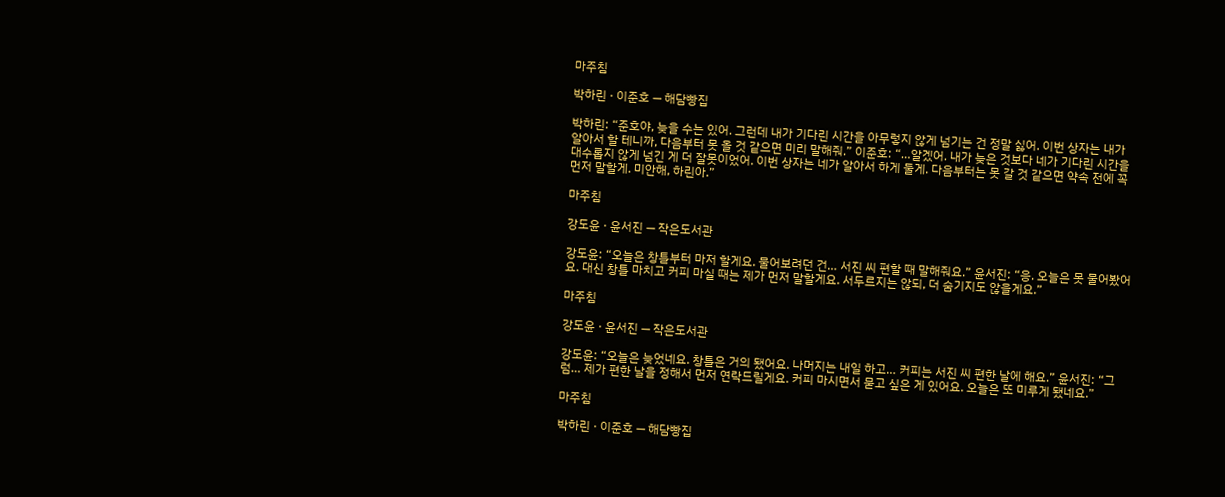마주침

박하린 · 이준호 — 해담빵집

박하린: “준호야, 늦을 수는 있어. 그런데 내가 기다린 시간을 아무렇지 않게 넘기는 건 정말 싫어. 이번 상자는 내가 알아서 할 테니까, 다음부터 못 올 것 같으면 미리 말해줘.” 이준호: “…알겠어. 내가 늦은 것보다 네가 기다린 시간을 대수롭지 않게 넘긴 게 더 잘못이었어. 이번 상자는 네가 알아서 하게 둘게. 다음부터는 못 갈 것 같으면 약속 전에 꼭 먼저 말할게. 미안해, 하린아.”

마주침

강도윤 · 윤서진 — 작은도서관

강도윤: “오늘은 창틀부터 마저 할게요. 물어보려던 건… 서진 씨 편할 때 말해줘요.” 윤서진: “응. 오늘은 못 물어봤어요. 대신 창틀 마치고 커피 마실 때는 제가 먼저 말할게요. 서두르지는 않되, 더 숨기지도 않을게요.”

마주침

강도윤 · 윤서진 — 작은도서관

강도윤: “오늘은 늦었네요. 창틀은 거의 됐어요. 나머지는 내일 하고… 커피는 서진 씨 편한 날에 해요.” 윤서진: “그럼… 제가 편한 날을 정해서 먼저 연락드릴게요. 커피 마시면서 묻고 싶은 게 있어요. 오늘은 또 미루게 됐네요.”

마주침

박하린 · 이준호 — 해담빵집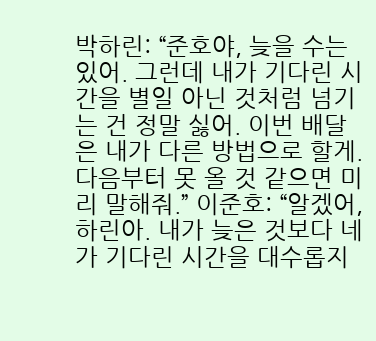박하린: “준호야, 늦을 수는 있어. 그런데 내가 기다린 시간을 별일 아닌 것처럼 넘기는 건 정말 싫어. 이번 배달은 내가 다른 방법으로 할게. 다음부터 못 올 것 같으면 미리 말해줘.” 이준호: “알겠어, 하린아. 내가 늦은 것보다 네가 기다린 시간을 대수롭지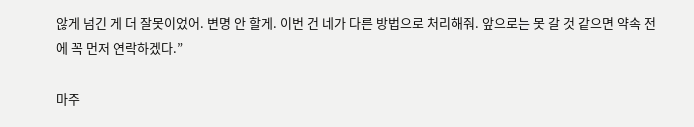않게 넘긴 게 더 잘못이었어. 변명 안 할게. 이번 건 네가 다른 방법으로 처리해줘. 앞으로는 못 갈 것 같으면 약속 전에 꼭 먼저 연락하겠다.”

마주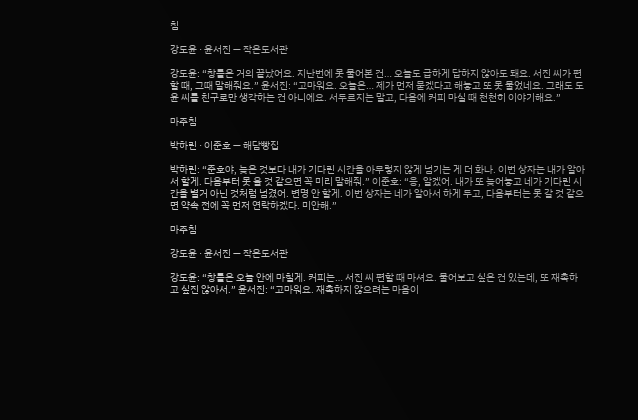침

강도윤 · 윤서진 — 작은도서관

강도윤: “창틀은 거의 끝났어요. 지난번에 못 물어본 건… 오늘도 급하게 답하지 않아도 돼요. 서진 씨가 편할 때, 그때 말해줘요.” 윤서진: “고마워요. 오늘은… 제가 먼저 묻겠다고 해놓고 또 못 물었네요. 그래도 도윤 씨를 친구로만 생각하는 건 아니에요. 서두르지는 말고, 다음에 커피 마실 때 천천히 이야기해요.”

마주침

박하린 · 이준호 — 해담빵집

박하린: “준호야, 늦은 것보다 내가 기다린 시간을 아무렇지 않게 넘기는 게 더 화나. 이번 상자는 내가 알아서 할게. 다음부터 못 올 것 같으면 꼭 미리 말해줘.” 이준호: “응, 알겠어. 내가 또 늦어놓고 네가 기다린 시간을 별거 아닌 것처럼 넘겼어. 변명 안 할게. 이번 상자는 네가 알아서 하게 두고, 다음부터는 못 갈 것 같으면 약속 전에 꼭 먼저 연락하겠다. 미안해.”

마주침

강도윤 · 윤서진 — 작은도서관

강도윤: “창틀은 오늘 안에 마칠게. 커피는… 서진 씨 편할 때 마셔요. 물어보고 싶은 건 있는데, 또 재촉하고 싶진 않아서.” 윤서진: “고마워요. 재촉하지 않으려는 마음이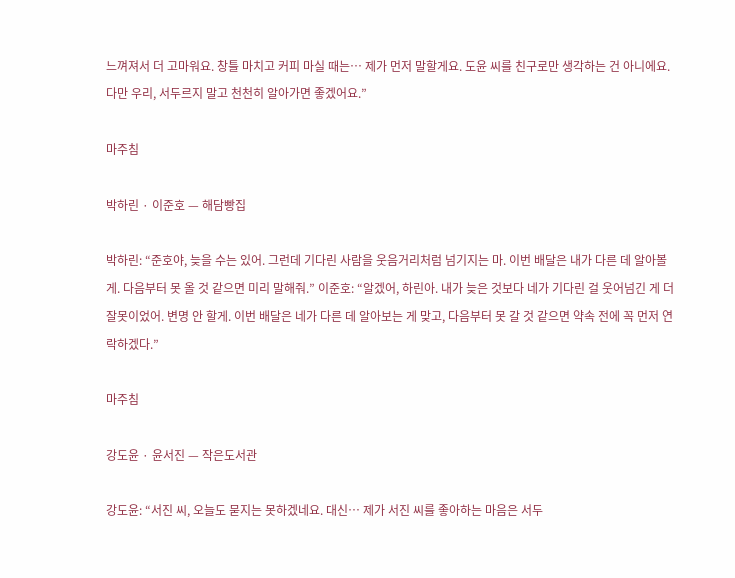느껴져서 더 고마워요. 창틀 마치고 커피 마실 때는… 제가 먼저 말할게요. 도윤 씨를 친구로만 생각하는 건 아니에요. 다만 우리, 서두르지 말고 천천히 알아가면 좋겠어요.”

마주침

박하린 · 이준호 — 해담빵집

박하린: “준호야, 늦을 수는 있어. 그런데 기다린 사람을 웃음거리처럼 넘기지는 마. 이번 배달은 내가 다른 데 알아볼게. 다음부터 못 올 것 같으면 미리 말해줘.” 이준호: “알겠어, 하린아. 내가 늦은 것보다 네가 기다린 걸 웃어넘긴 게 더 잘못이었어. 변명 안 할게. 이번 배달은 네가 다른 데 알아보는 게 맞고, 다음부터 못 갈 것 같으면 약속 전에 꼭 먼저 연락하겠다.”

마주침

강도윤 · 윤서진 — 작은도서관

강도윤: “서진 씨, 오늘도 묻지는 못하겠네요. 대신… 제가 서진 씨를 좋아하는 마음은 서두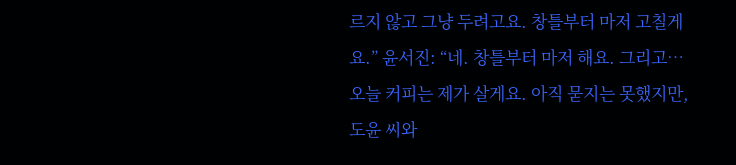르지 않고 그냥 두려고요. 창틀부터 마저 고칠게요.” 윤서진: “네. 창틀부터 마저 해요. 그리고… 오늘 커피는 제가 살게요. 아직 묻지는 못했지만, 도윤 씨와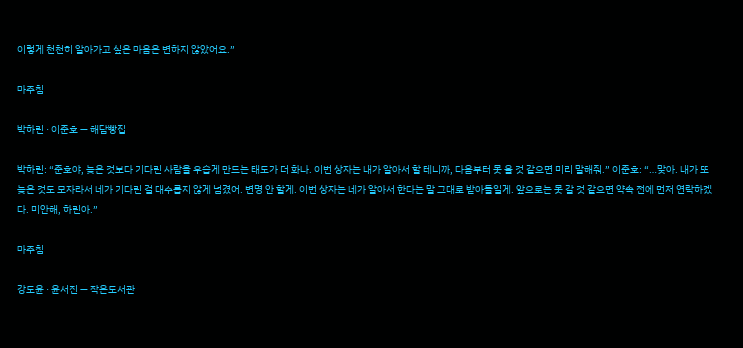이렇게 천천히 알아가고 싶은 마음은 변하지 않았어요.”

마주침

박하린 · 이준호 — 해담빵집

박하린: “준호야, 늦은 것보다 기다린 사람을 우습게 만드는 태도가 더 화나. 이번 상자는 내가 알아서 할 테니까, 다음부터 못 올 것 같으면 미리 말해줘.” 이준호: “…맞아. 내가 또 늦은 것도 모자라서 네가 기다린 걸 대수롭지 않게 넘겼어. 변명 안 할게. 이번 상자는 네가 알아서 한다는 말 그대로 받아들일게. 앞으로는 못 갈 것 같으면 약속 전에 먼저 연락하겠다. 미안해, 하린아.”

마주침

강도윤 · 윤서진 — 작은도서관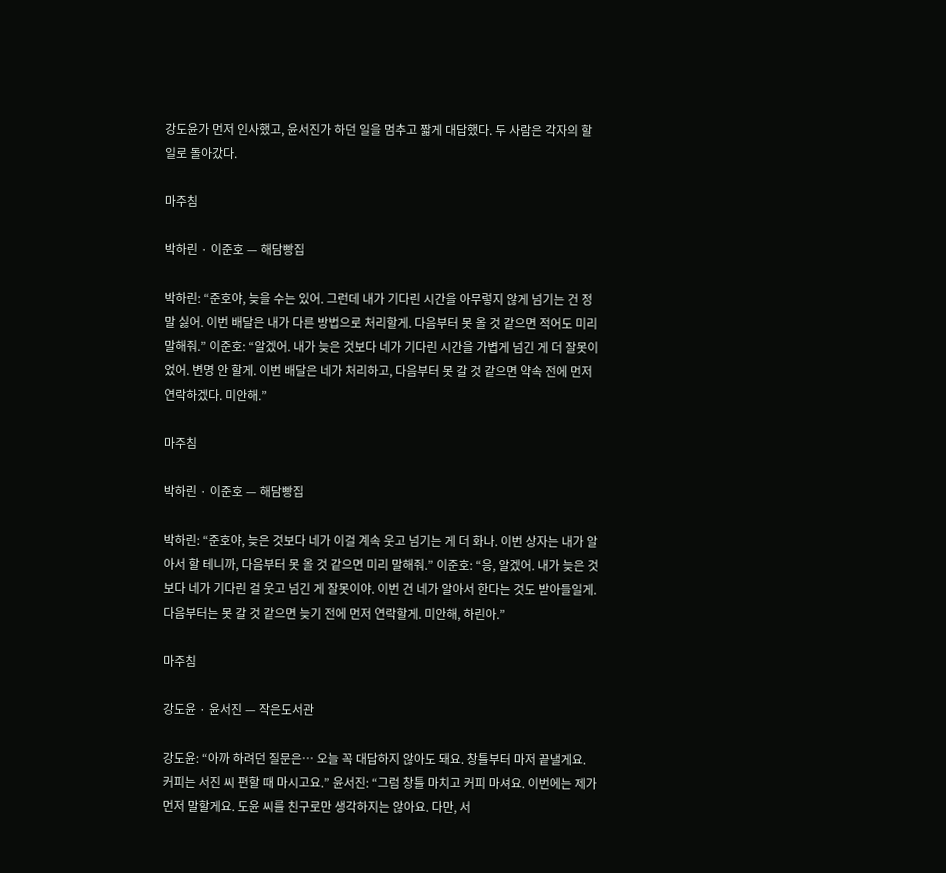강도윤가 먼저 인사했고, 윤서진가 하던 일을 멈추고 짧게 대답했다. 두 사람은 각자의 할 일로 돌아갔다.

마주침

박하린 · 이준호 — 해담빵집

박하린: “준호야, 늦을 수는 있어. 그런데 내가 기다린 시간을 아무렇지 않게 넘기는 건 정말 싫어. 이번 배달은 내가 다른 방법으로 처리할게. 다음부터 못 올 것 같으면 적어도 미리 말해줘.” 이준호: “알겠어. 내가 늦은 것보다 네가 기다린 시간을 가볍게 넘긴 게 더 잘못이었어. 변명 안 할게. 이번 배달은 네가 처리하고, 다음부터 못 갈 것 같으면 약속 전에 먼저 연락하겠다. 미안해.”

마주침

박하린 · 이준호 — 해담빵집

박하린: “준호야, 늦은 것보다 네가 이걸 계속 웃고 넘기는 게 더 화나. 이번 상자는 내가 알아서 할 테니까, 다음부터 못 올 것 같으면 미리 말해줘.” 이준호: “응, 알겠어. 내가 늦은 것보다 네가 기다린 걸 웃고 넘긴 게 잘못이야. 이번 건 네가 알아서 한다는 것도 받아들일게. 다음부터는 못 갈 것 같으면 늦기 전에 먼저 연락할게. 미안해, 하린아.”

마주침

강도윤 · 윤서진 — 작은도서관

강도윤: “아까 하려던 질문은… 오늘 꼭 대답하지 않아도 돼요. 창틀부터 마저 끝낼게요. 커피는 서진 씨 편할 때 마시고요.” 윤서진: “그럼 창틀 마치고 커피 마셔요. 이번에는 제가 먼저 말할게요. 도윤 씨를 친구로만 생각하지는 않아요. 다만, 서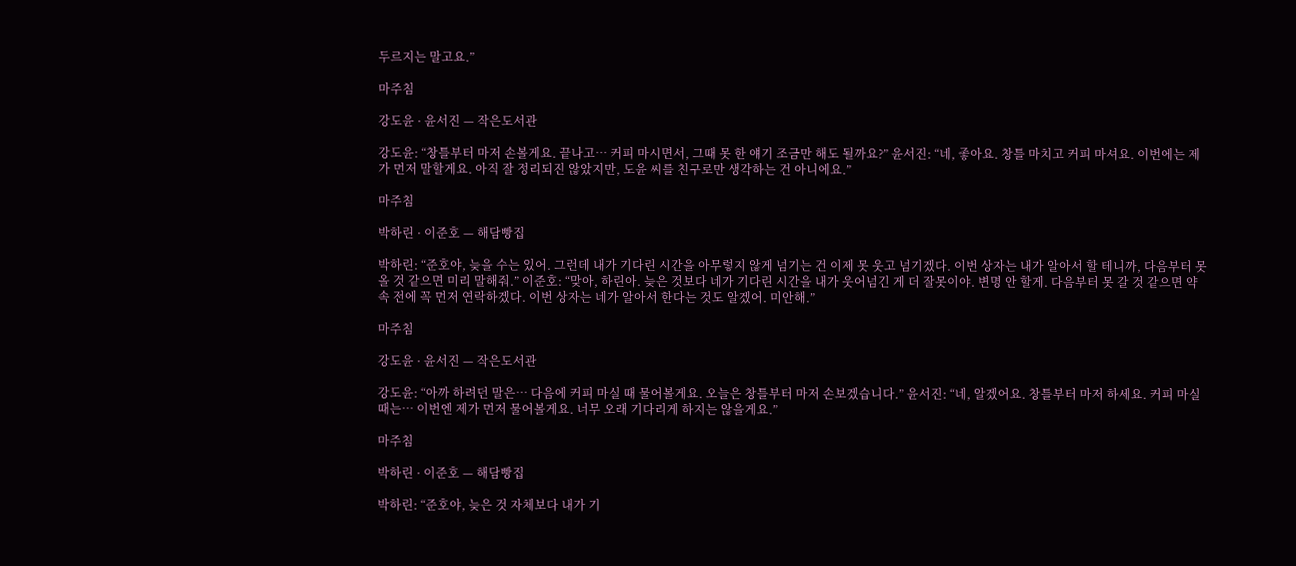두르지는 말고요.”

마주침

강도윤 · 윤서진 — 작은도서관

강도윤: “창틀부터 마저 손볼게요. 끝나고… 커피 마시면서, 그때 못 한 얘기 조금만 해도 될까요?” 윤서진: “네, 좋아요. 창틀 마치고 커피 마셔요. 이번에는 제가 먼저 말할게요. 아직 잘 정리되진 않았지만, 도윤 씨를 친구로만 생각하는 건 아니에요.”

마주침

박하린 · 이준호 — 해담빵집

박하린: “준호야, 늦을 수는 있어. 그런데 내가 기다린 시간을 아무렇지 않게 넘기는 건 이제 못 웃고 넘기겠다. 이번 상자는 내가 알아서 할 테니까, 다음부터 못 올 것 같으면 미리 말해줘.” 이준호: “맞아, 하린아. 늦은 것보다 네가 기다린 시간을 내가 웃어넘긴 게 더 잘못이야. 변명 안 할게. 다음부터 못 갈 것 같으면 약속 전에 꼭 먼저 연락하겠다. 이번 상자는 네가 알아서 한다는 것도 알겠어. 미안해.”

마주침

강도윤 · 윤서진 — 작은도서관

강도윤: “아까 하려던 말은… 다음에 커피 마실 때 물어볼게요. 오늘은 창틀부터 마저 손보겠습니다.” 윤서진: “네, 알겠어요. 창틀부터 마저 하세요. 커피 마실 때는… 이번엔 제가 먼저 물어볼게요. 너무 오래 기다리게 하지는 않을게요.”

마주침

박하린 · 이준호 — 해담빵집

박하린: “준호야, 늦은 것 자체보다 내가 기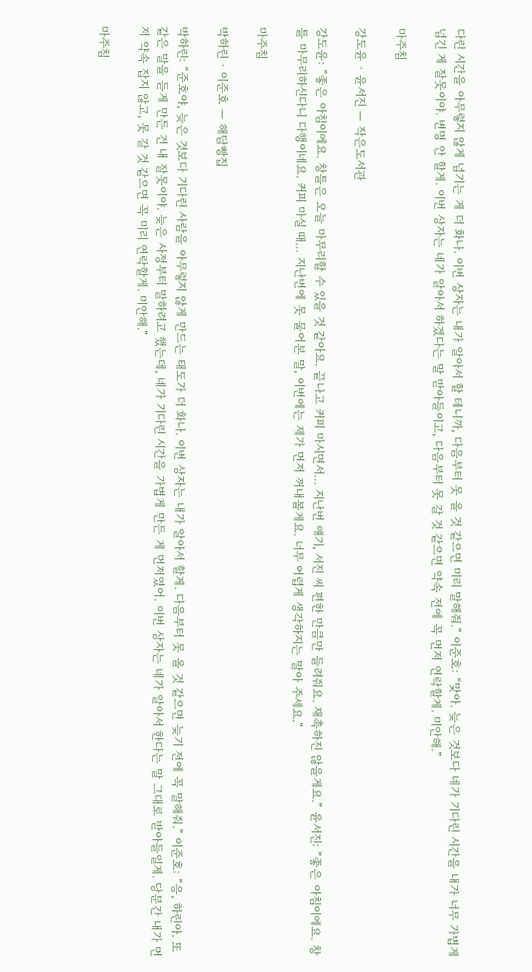다린 시간을 아무렇지 않게 넘기는 게 더 화나. 이번 상자는 내가 알아서 할 테니까, 다음부터 못 올 것 같으면 미리 말해줘.” 이준호: “맞아. 늦은 것보다 네가 기다린 시간을 내가 너무 가볍게 넘긴 게 잘못이야. 변명 안 할게. 이번 상자는 네가 알아서 하겠다는 말 받아들이고, 다음부터 못 갈 것 같으면 약속 전에 꼭 먼저 연락할게. 미안해.”

마주침

강도윤 · 윤서진 — 작은도서관

강도윤: “좋은 아침이에요. 창틀은 오늘 마무리할 수 있을 것 같아요. 끝나고 커피 마시면서… 지난번 얘기, 서진 씨 편한 만큼만 들려줘요. 재촉하진 않을게요.” 윤서진: “좋은 아침이에요. 창틀 마무리하신다니 다행이네요. 커피 마실 때… 지난번에 못 물어본 말, 이번에는 제가 먼저 꺼내볼게요. 너무 어렵게 생각하지는 말아 주세요.”

마주침

박하린 · 이준호 — 해담빵집

박하린: “준호야, 늦은 것보다 기다린 사람을 아무렇지 않게 만드는 태도가 더 화나. 이번 상자는 내가 알아서 할게. 다음부터 못 올 것 같으면 늦기 전에 꼭 말해줘.” 이준호: “응, 하린아. 또 같은 말을 듣게 만든 건 내 잘못이야. 늦은 사정부터 말하려고 했는데, 네가 기다린 시간을 가볍게 만든 게 먼저였어. 이번 상자는 네가 알아서 한다는 말 그대로 받아들일게. 당분간 내가 먼저 약속 잡지 않고, 못 갈 것 같으면 꼭 미리 연락할게. 미안해.”

마주침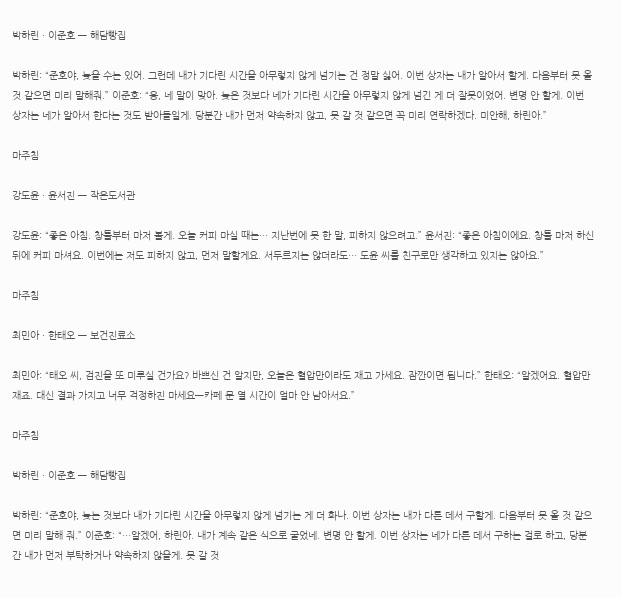박하린 · 이준호 — 해담빵집

박하린: “준호야, 늦을 수는 있어. 그런데 내가 기다린 시간을 아무렇지 않게 넘기는 건 정말 싫어. 이번 상자는 내가 알아서 할게. 다음부터 못 올 것 같으면 미리 말해줘.” 이준호: “응, 네 말이 맞아. 늦은 것보다 네가 기다린 시간을 아무렇지 않게 넘긴 게 더 잘못이었어. 변명 안 할게. 이번 상자는 네가 알아서 한다는 것도 받아들일게. 당분간 내가 먼저 약속하지 않고, 못 갈 것 같으면 꼭 미리 연락하겠다. 미안해, 하린아.”

마주침

강도윤 · 윤서진 — 작은도서관

강도윤: “좋은 아침. 창틀부터 마저 볼게. 오늘 커피 마실 때는… 지난번에 못 한 말, 피하지 않으려고.” 윤서진: “좋은 아침이에요. 창틀 마저 하신 뒤에 커피 마셔요. 이번에는 저도 피하지 않고, 먼저 말할게요. 서두르지는 않더라도… 도윤 씨를 친구로만 생각하고 있지는 않아요.”

마주침

최민아 · 한태오 — 보건진료소

최민아: “태오 씨, 검진을 또 미루실 건가요? 바쁘신 건 알지만, 오늘은 혈압만이라도 재고 가세요. 잠깐이면 됩니다.” 한태오: “알겠어요. 혈압만 재죠. 대신 결과 가지고 너무 걱정하진 마세요—카페 문 열 시간이 얼마 안 남아서요.”

마주침

박하린 · 이준호 — 해담빵집

박하린: “준호야, 늦는 것보다 내가 기다린 시간을 아무렇지 않게 넘기는 게 더 화나. 이번 상자는 내가 다른 데서 구할게. 다음부터 못 올 것 같으면 미리 말해 줘.” 이준호: “…알겠어, 하린아. 내가 계속 같은 식으로 굴었네. 변명 안 할게. 이번 상자는 네가 다른 데서 구하는 걸로 하고, 당분간 내가 먼저 부탁하거나 약속하지 않을게. 못 갈 것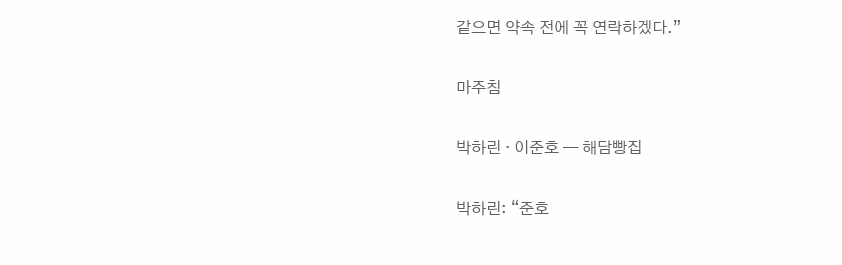같으면 약속 전에 꼭 연락하겠다.”

마주침

박하린 · 이준호 — 해담빵집

박하린: “준호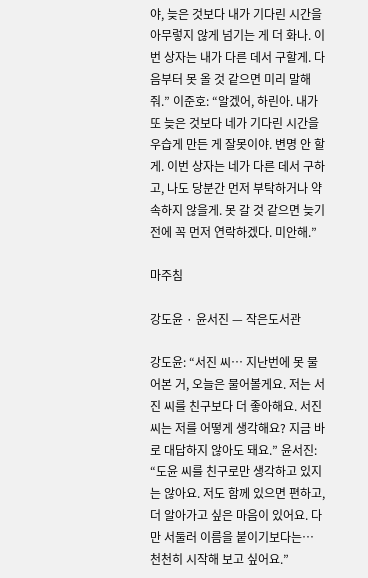야, 늦은 것보다 내가 기다린 시간을 아무렇지 않게 넘기는 게 더 화나. 이번 상자는 내가 다른 데서 구할게. 다음부터 못 올 것 같으면 미리 말해줘.” 이준호: “알겠어, 하린아. 내가 또 늦은 것보다 네가 기다린 시간을 우습게 만든 게 잘못이야. 변명 안 할게. 이번 상자는 네가 다른 데서 구하고, 나도 당분간 먼저 부탁하거나 약속하지 않을게. 못 갈 것 같으면 늦기 전에 꼭 먼저 연락하겠다. 미안해.”

마주침

강도윤 · 윤서진 — 작은도서관

강도윤: “서진 씨… 지난번에 못 물어본 거, 오늘은 물어볼게요. 저는 서진 씨를 친구보다 더 좋아해요. 서진 씨는 저를 어떻게 생각해요? 지금 바로 대답하지 않아도 돼요.” 윤서진: “도윤 씨를 친구로만 생각하고 있지는 않아요. 저도 함께 있으면 편하고, 더 알아가고 싶은 마음이 있어요. 다만 서둘러 이름을 붙이기보다는… 천천히 시작해 보고 싶어요.”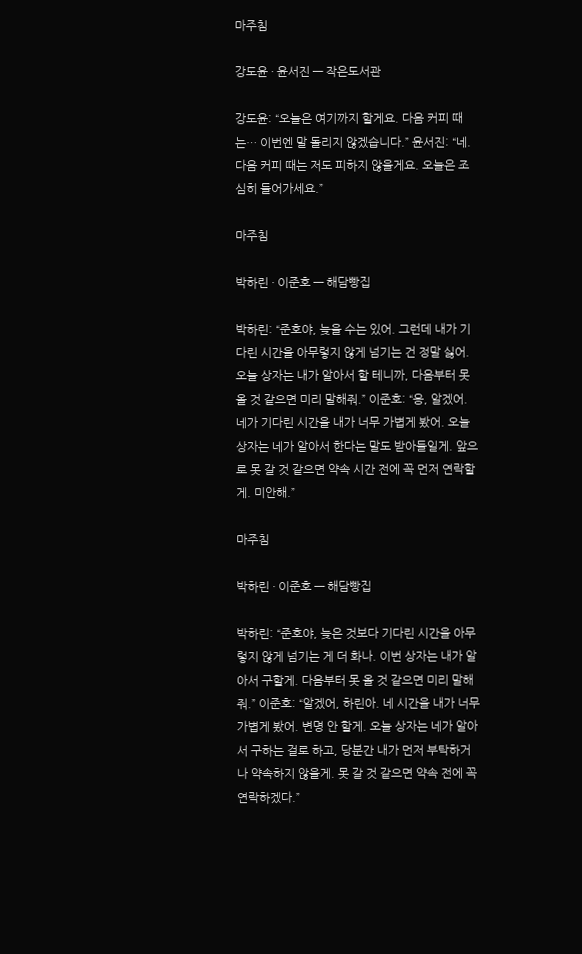마주침

강도윤 · 윤서진 — 작은도서관

강도윤: “오늘은 여기까지 할게요. 다음 커피 때는… 이번엔 말 돌리지 않겠습니다.” 윤서진: “네. 다음 커피 때는 저도 피하지 않을게요. 오늘은 조심히 들어가세요.”

마주침

박하린 · 이준호 — 해담빵집

박하린: “준호야, 늦을 수는 있어. 그런데 내가 기다린 시간을 아무렇지 않게 넘기는 건 정말 싫어. 오늘 상자는 내가 알아서 할 테니까, 다음부터 못 올 것 같으면 미리 말해줘.” 이준호: “응, 알겠어. 네가 기다린 시간을 내가 너무 가볍게 봤어. 오늘 상자는 네가 알아서 한다는 말도 받아들일게. 앞으로 못 갈 것 같으면 약속 시간 전에 꼭 먼저 연락할게. 미안해.”

마주침

박하린 · 이준호 — 해담빵집

박하린: “준호야, 늦은 것보다 기다린 시간을 아무렇지 않게 넘기는 게 더 화나. 이번 상자는 내가 알아서 구할게. 다음부터 못 올 것 같으면 미리 말해줘.” 이준호: “알겠어, 하린아. 네 시간을 내가 너무 가볍게 봤어. 변명 안 할게. 오늘 상자는 네가 알아서 구하는 걸로 하고, 당분간 내가 먼저 부탁하거나 약속하지 않을게. 못 갈 것 같으면 약속 전에 꼭 연락하겠다.”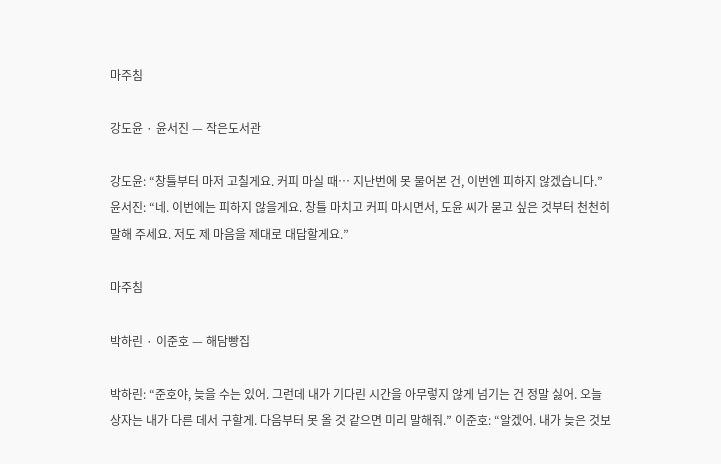마주침

강도윤 · 윤서진 — 작은도서관

강도윤: “창틀부터 마저 고칠게요. 커피 마실 때… 지난번에 못 물어본 건, 이번엔 피하지 않겠습니다.” 윤서진: “네. 이번에는 피하지 않을게요. 창틀 마치고 커피 마시면서, 도윤 씨가 묻고 싶은 것부터 천천히 말해 주세요. 저도 제 마음을 제대로 대답할게요.”

마주침

박하린 · 이준호 — 해담빵집

박하린: “준호야, 늦을 수는 있어. 그런데 내가 기다린 시간을 아무렇지 않게 넘기는 건 정말 싫어. 오늘 상자는 내가 다른 데서 구할게. 다음부터 못 올 것 같으면 미리 말해줘.” 이준호: “알겠어. 내가 늦은 것보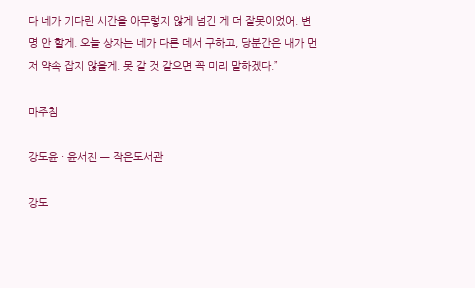다 네가 기다린 시간을 아무렇지 않게 넘긴 게 더 잘못이었어. 변명 안 할게. 오늘 상자는 네가 다른 데서 구하고, 당분간은 내가 먼저 약속 잡지 않을게. 못 갈 것 같으면 꼭 미리 말하겠다.”

마주침

강도윤 · 윤서진 — 작은도서관

강도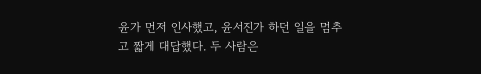윤가 먼저 인사했고, 윤서진가 하던 일을 멈추고 짧게 대답했다. 두 사람은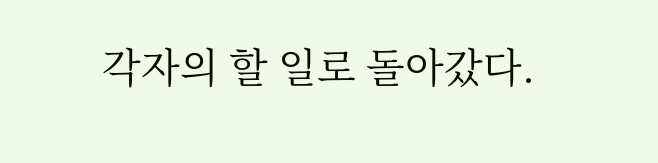각자의 할 일로 돌아갔다.